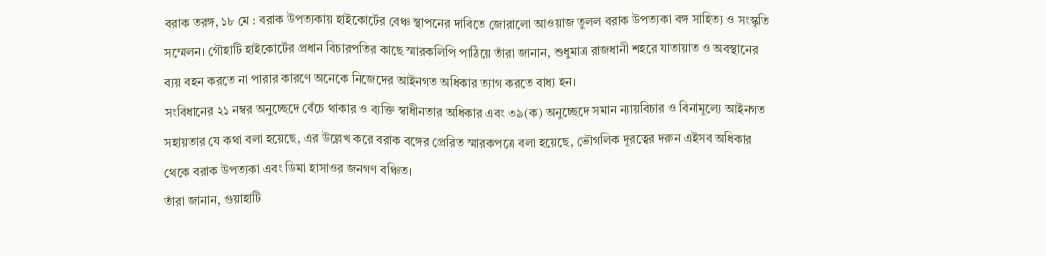বরাক তরঙ্গ, ১৮ মে : বরাক উপত্যকায় হাইকোর্টের বেঞ্চ স্থাপনের দাবিতে জোরালো আওয়াজ তুলল বরাক উপত্যকা বঙ্গ সাহিত্য ও সংস্কৃতি সম্মেলন। গৌহাটি হাইকোর্টের প্রধান বিচারপতির কাছে স্মারকলিপি পাঠিয়ে তাঁরা জানান, শুধুমাত্র রাজধানী শহরে যাতায়াত ও অবস্থানের ব্যয় বহন করতে না পারার কারণে অনেকে নিজেদের আইনগত অধিকার ত্যাগ করতে বাধ্য হন।
সংবিধানের ২১ নম্বর অনুচ্ছেদে বেঁচে থাকার ও ব্যক্তি স্বাধীনতার অধিকার এবং ৩৯(ক) অনুচ্ছেদে সমান ন্যায়বিচার ও বিনামূল্যে আইনগত সহায়তার যে কথা বলা হয়েছে, এর উল্লেখ করে বরাক বঙ্গের প্রেরিত স্মারকপত্রে বলা হয়েছে, ভৌগলিক দূরত্বের দরুন এইসব অধিকার থেকে বরাক উপত্যকা এবং ডিমা হাসাওর জনগণ বঞ্চিত।
তাঁরা জানান, গুয়াহাটি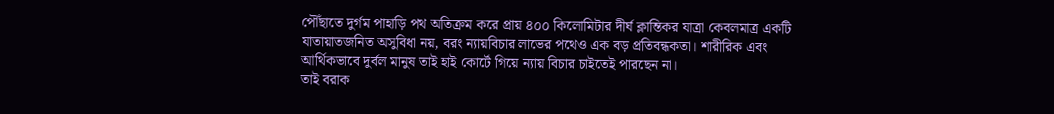পৌঁছাতে দুর্গম পাহাড়ি পথ অতিক্রম করে প্রায় ৪০০ কিলোমিটার দীর্ঘ ক্লান্তিকর যাত্রা কেবলমাত্র একটি যাতায়াতজনিত অসুবিধা নয়, বরং ন্যায়বিচার লাভের পথেও এক বড় প্রতিবন্ধকতা। শারীরিক এবং আর্থিকভাবে দুর্বল মানুষ তাই হাই কোর্টে গিয়ে ন্যায় বিচার চাইতেই পারছেন না।
তাই বরাক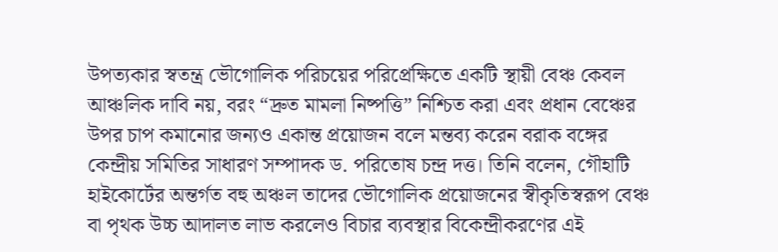উপত্যকার স্বতন্ত্র ভৌগোলিক পরিচয়ের পরিপ্রেক্ষিতে একটি স্থায়ী বেঞ্চ কেবল আঞ্চলিক দাবি নয়, বরং “দ্রুত মামলা নিষ্পত্তি” নিশ্চিত করা এবং প্রধান বেঞ্চের উপর চাপ কমানোর জন্যও একান্ত প্রয়োজন বলে মন্তব্য করেন বরাক বঙ্গের কেন্দ্রীয় সমিতির সাধারণ সম্পাদক ড. পরিতোষ চন্দ্র দত্ত। তিনি বলেন, গৌহাটি হাইকোর্টের অন্তর্গত বহু অঞ্চল তাদের ভৌগোলিক প্রয়োজনের স্বীকৃতিস্বরূপ বেঞ্চ বা পৃথক উচ্চ আদালত লাভ করলেও বিচার ব্যবস্থার বিকেন্দ্রীকরণের এই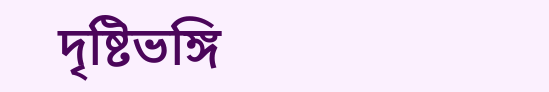দৃষ্টিভঙ্গি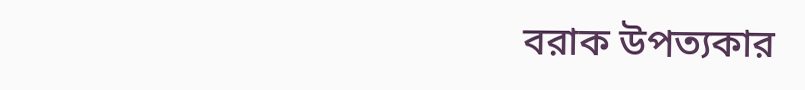বরাক উপত্যকার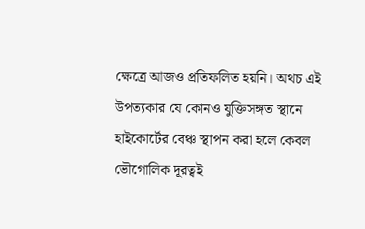ক্ষেত্রে আজও প্রতিফলিত হয়নি। অথচ এই উপত্যকার যে কোনও যুক্তিসঙ্গত স্থানে হাইকোর্টের বেঞ্চ স্থাপন করা হলে কেবল ভৌগোলিক দূরত্বই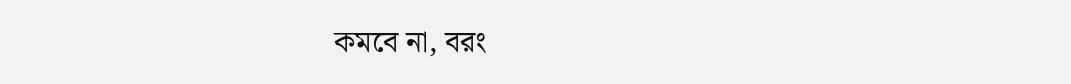কমবে না, বরং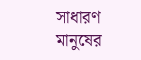সাধারণ মানুষের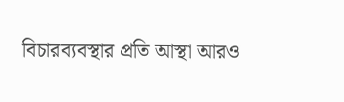বিচারব্যবস্থার প্রতি আস্থা আরও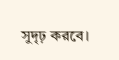সুদৃঢ় করবে।